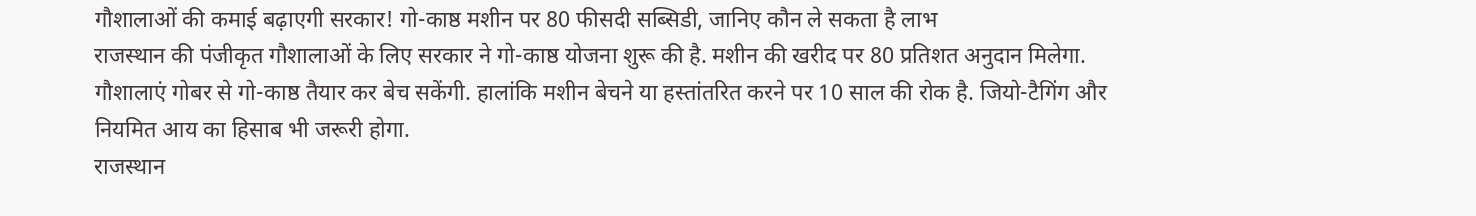गौशालाओं की कमाई बढ़ाएगी सरकार! गो-काष्ठ मशीन पर 80 फीसदी सब्सिडी, जानिए कौन ले सकता है लाभ
राजस्थान की पंजीकृत गौशालाओं के लिए सरकार ने गो-काष्ठ योजना शुरू की है. मशीन की खरीद पर 80 प्रतिशत अनुदान मिलेगा. गौशालाएं गोबर से गो-काष्ठ तैयार कर बेच सकेंगी. हालांकि मशीन बेचने या हस्तांतरित करने पर 10 साल की रोक है. जियो-टैगिंग और नियमित आय का हिसाब भी जरूरी होगा.
राजस्थान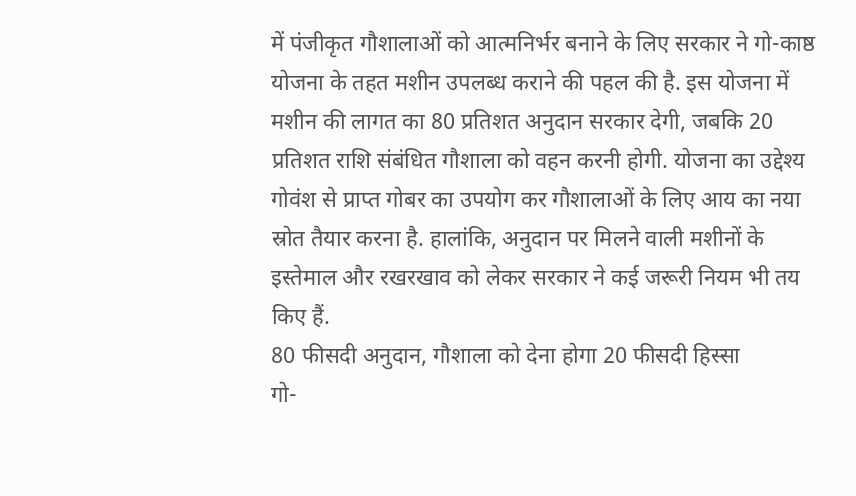में पंजीकृत गौशालाओं को आत्मनिर्भर बनाने के लिए सरकार ने गो-काष्ठ योजना के तहत मशीन उपलब्ध कराने की पहल की है. इस योजना में मशीन की लागत का 80 प्रतिशत अनुदान सरकार देगी, जबकि 20 प्रतिशत राशि संबंधित गौशाला को वहन करनी होगी. योजना का उद्देश्य गोवंश से प्राप्त गोबर का उपयोग कर गौशालाओं के लिए आय का नया स्रोत तैयार करना है. हालांकि, अनुदान पर मिलने वाली मशीनों के इस्तेमाल और रखरखाव को लेकर सरकार ने कई जरूरी नियम भी तय किए हैं.
80 फीसदी अनुदान, गौशाला को देना होगा 20 फीसदी हिस्सा
गो-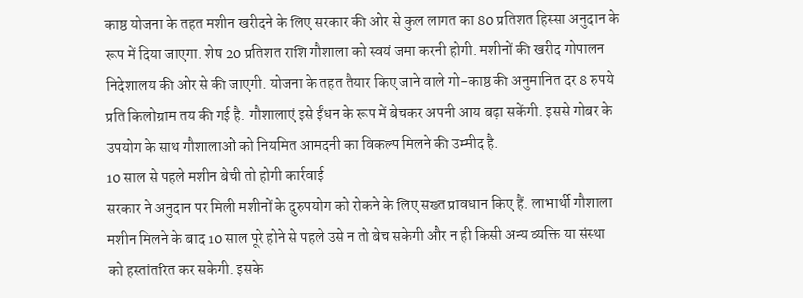काष्ठ योजना के तहत मशीन खरीदने के लिए सरकार की ओर से कुल लागत का 80 प्रतिशत हिस्सा अनुदान के रूप में दिया जाएगा. शेष 20 प्रतिशत राशि गौशाला को स्वयं जमा करनी होगी. मशीनों की खरीद गोपालन निदेशालय की ओर से की जाएगी. योजना के तहत तैयार किए जाने वाले गो-काष्ठ की अनुमानित दर 8 रुपये प्रति किलोग्राम तय की गई है. गौशालाएं इसे ईंधन के रूप में बेचकर अपनी आय बढ़ा सकेंगी. इससे गोबर के उपयोग के साथ गौशालाओं को नियमित आमदनी का विकल्प मिलने की उम्मीद है.
10 साल से पहले मशीन बेची तो होगी कार्रवाई
सरकार ने अनुदान पर मिली मशीनों के दुरुपयोग को रोकने के लिए सख्त प्रावधान किए हैं. लाभार्थी गौशाला मशीन मिलने के बाद 10 साल पूरे होने से पहले उसे न तो बेच सकेगी और न ही किसी अन्य व्यक्ति या संस्था को हस्तांतरित कर सकेगी. इसके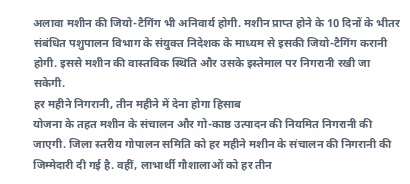अलावा मशीन की जियो-टैगिंग भी अनिवार्य होगी. मशीन प्राप्त होने के 10 दिनों के भीतर संबंधित पशुपालन विभाग के संयुक्त निदेशक के माध्यम से इसकी जियो-टैगिंग करानी होगी. इससे मशीन की वास्तविक स्थिति और उसके इस्तेमाल पर निगरानी रखी जा सकेगी.
हर महीने निगरानी, तीन महीने में देना होगा हिसाब
योजना के तहत मशीन के संचालन और गो-काष्ठ उत्पादन की नियमित निगरानी की जाएगी. जिला स्तरीय गोपालन समिति को हर महीने मशीन के संचालन की निगरानी की जिम्मेदारी दी गई है. वहीं, लाभार्थी गौशालाओं को हर तीन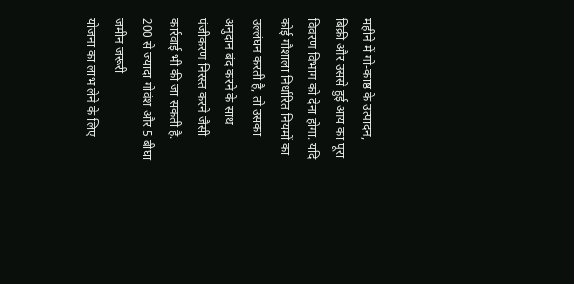महीने में गो-काष्ठ के उत्पादन, बिक्री और उससे हुई आय का पूरा विवरण विभाग को देना होगा. यदि कोई गौशाला निर्धारित नियमों का उल्लंघन करती है, तो उसका अनुदान बंद करने के साथ पंजीकरण निरस्त करने जैसी कार्रवाई भी की जा सकती है.
200 से ज्यादा गोवंश और 5 बीघा जमीन जरूरी
योजना का लाभ लेने के लिए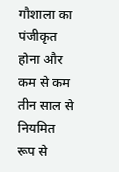गौशाला का पंजीकृत होना और कम से कम तीन साल से नियमित रूप से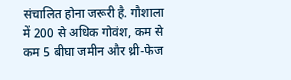संचालित होना जरूरी है. गौशाला में 200 से अधिक गोवंश, कम से कम 5 बीघा जमीन और थ्री-फेज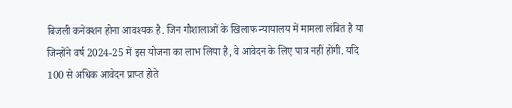बिजली कनेक्शन होना आवश्यक है. जिन गौशालाओं के खिलाफ न्यायालय में मामला लंबित है या जिन्होंने वर्ष 2024-25 में इस योजना का लाभ लिया है, वे आवेदन के लिए पात्र नहीं होंगी. यदि 100 से अधिक आवेदन प्राप्त होते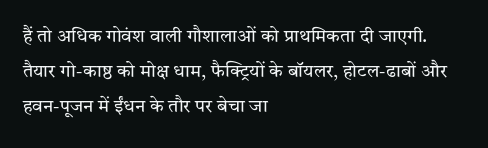हैं तो अधिक गोवंश वाली गौशालाओं को प्राथमिकता दी जाएगी. तैयार गो-काष्ठ को मोक्ष धाम, फैक्ट्रियों के बॉयलर, होटल-ढाबों और हवन-पूजन में ईंधन के तौर पर बेचा जा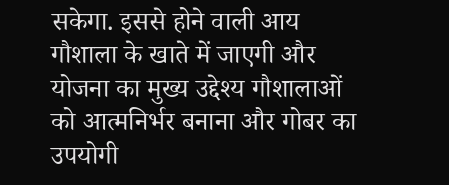सकेगा. इससे होने वाली आय गौशाला के खाते में जाएगी और योजना का मुख्य उद्देश्य गौशालाओं को आत्मनिर्भर बनाना और गोबर का उपयोगी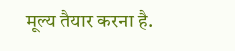मूल्य तैयार करना है.